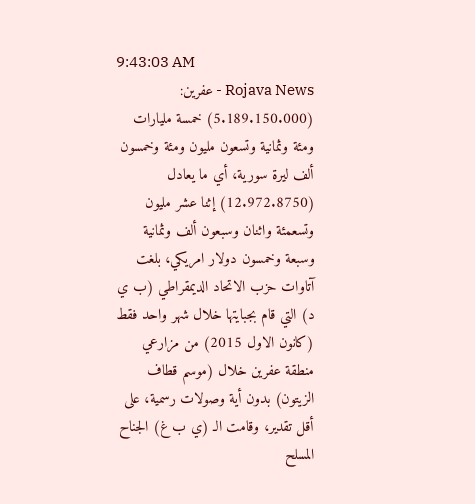9:43:03 AM
Rojava News - عفرين: (5.189.150.000) خمسة مليارات ومئة وثمانية وتسعون مليون ومئة وخمسون ألف ليرة سورية، أي ما يعادل (12.972.8750) إثنا عشر مليون وتسعمئة واثنان وسبعون ألف وثمانية وسبعة وخمسون دولار امريكي، بلغت آتاوات حزب الاتحاد الديمقراطي (ب ي د) التي قام بجبايتها خلال شهر واحد فقط (كانون الاول 2015) من مزارعي منطقة عفرين خلال (موسم قطاف الزيتون) بدون أية وصولات رسمية، على أقل تقدير، وقامت الـ (ي ب غ) الجناح المسلح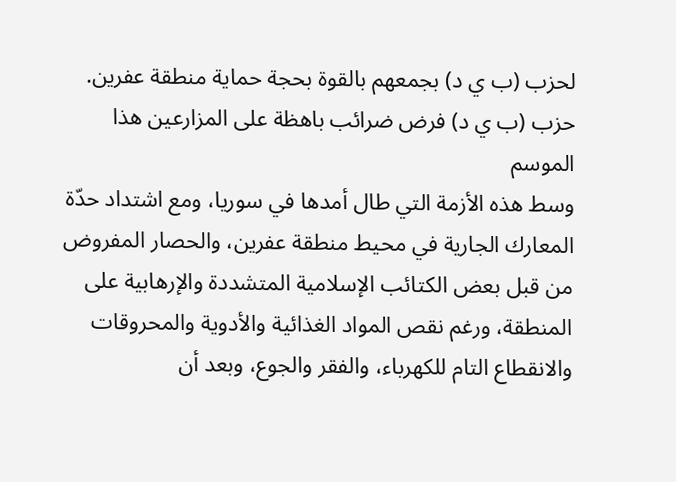لحزب (ب ي د) بجمعهم بالقوة بحجة حماية منطقة عفرين.
حزب (ب ي د) فرض ضرائب باهظة على المزارعين هذا الموسم
وسط هذه الأزمة التي طال أمدها في سوريا، ومع اشتداد حدّة المعارك الجارية في محيط منطقة عفرين، والحصار المفروض من قبل بعض الكتائب الإسلامية المتشددة والإرهابية على المنطقة، ورغم نقص المواد الغذائية والأدوية والمحروقات والانقطاع التام للكهرباء، والفقر والجوع، وبعد أن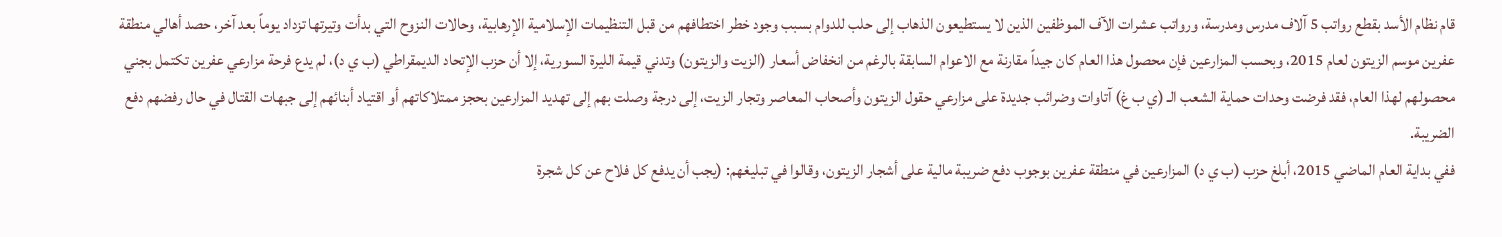قام نظام الأسد بقطع رواتب 5 آلاف مدرس ومدرسة، ورواتب عشرات الآف الموظفين الذين لا يستطيعون الذهاب إلى حلب للدوام بسبب وجود خطر اختطافهم من قبل التنظيمات الإسلامية الإرهابية، وحالات النزوح التي بدأت وتيرتها تزداد يوماً بعد آخر، حصد أهالي منطقة عفرين موسم الزيتون لعام 2015، وبحسب المزارعين فإن محصول هذا العام كان جيداً مقارنة مع الاعوام السابقة بالرغم من انخفاض أسعار (الزيت والزيتون) وتدني قيمة الليرة السورية، إلا أن حزب الإتحاد الديمقراطي (ب ي د)، لم يدع فرحة مزارعي عفرين تكتمل بجني محصولهم لهذا العام، فقد فرضت وحدات حماية الشعب الـ (ي ب غ) آتاوات وضرائب جديدة على مزارعي حقول الزيتون وأصحاب المعاصر وتجار الزيت، إلى درجة وصلت بهم إلى تهديد المزارعين بحجز ممتلاكاتهم أو اقتياد أبنائهم إلى جبهات القتال في حال رفضهم دفع الضريبة.
ففي بداية العام الماضي 2015، أبلغ حزب (ب ي د) المزارعين في منطقة عفرين بوجوب دفع ضريبة مالية على أشجار الزيتون، وقالوا في تبليغهم: (يجب أن يدفع كل فلاح عن كل شجرة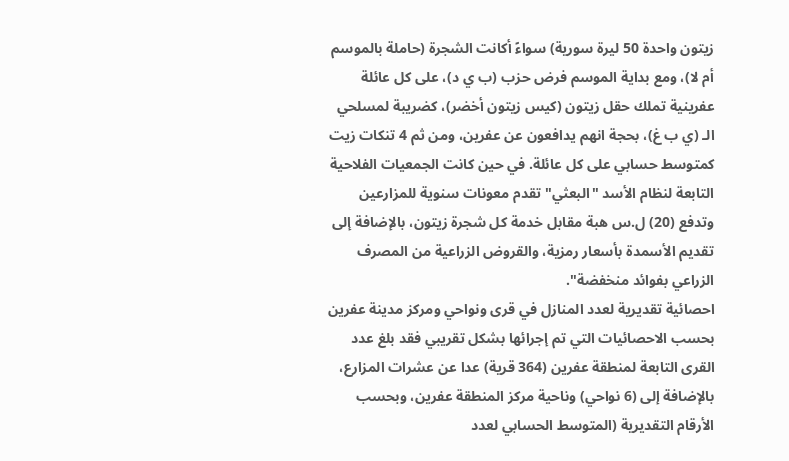زيتون واحدة 50 ليرة سورية) سواءً أكانت الشجرة (حاملة بالموسم أم لا)، ومع بداية الموسم فرض حزب (ب ي د)، على كل عائلة عفرينية تملك حقل زيتون (كيس زيتون أخضر)، كضريبة لمسلحي الـ (ي ب غ)، بحجة انهم يدافعون عن عفرين، ومن ثم 4 تنكات زيت كمتوسط حسابي على كل عائلة. في حين كانت الجمعيات الفلاحية التابعة لنظام الأسد "البعثي" تقدم معونات سنوية للمزارعين وتدفع (20) ل.س هبة مقابل خدمة كل شجرة زيتون، بالإضافة إلى تقديم الأسمدة بأسعار رمزية، والقروض الزراعية من المصرف الزراعي بفوائد منخفضة".
احصائية تقديرية لعدد المنازل في قرى ونواحي ومركز مدينة عفرين
بحسب الاحصائيات التي تم إجرائها بشكل تقريبي فقد بلغ عدد القرى التابعة لمنطقة عفرين (364 قرية) عدا عن عشرات المزارع، بالإضافة إلى (6 نواحي) وناحية مركز المنطقة عفرين، وبحسب الأرقام التقديرية (المتوسط الحسابي لعدد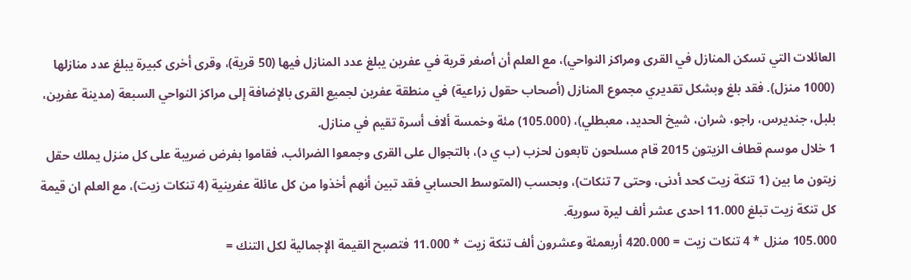العائلات التي تسكن المنازل في القرى ومراكز النواحي)، مع العلم أن أصغر قرية في عفرين يبلغ عدد المنازل فيها (50 قرية)، وقرى أخرى كبيرة يبلغ عدد منازلها (1000 منزل). فقد بلغ وبشكل تقديري مجموع المنازل (أصحاب حقول زراعية) في منطقة عفرين لجميع القرى بالإضافة إلى مراكز النواحي السبعة (مدينة عفرين، بلبل، جنديرس، راجو، شران، شيخ الحديد، معبطلي)، (105.000) مئة وخمسة ألاف أسرة تقيم في منازل.
1 خلال موسم قطاف الزيتون 2015 قام مسلحون تابعون لحزب (ب ي د)، بالتجوال على القرى وجمعوا الضرائب، فقاموا بفرض ضريبة على كل منزل يملك حقل زيتون ما بين (1 تنكة زيت كحد أدنى، وحتى 7 تنكات)، وبحسب (المتوسط الحسابي فقد تبين أنهم أخذوا من كل عائلة عفرينية (4 تنكات زيت)، مع العلم ان قيمة كل تنكة زيت تبلغ 11.000 احدى عشر ألف ليرة سورية.
105.000 منزل * 4 تنكات زيت = 420.000 أربعمئة وعشرون ألف تنكة زيت * 11.000 فتصبح القيمة الإجمالية لكل التنك =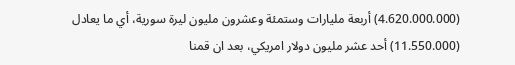(4.620.000.000) أربعة مليارات وستمئة وعشرون مليون ليرة سورية، أي ما يعادل (11.550.000) أحد عشر مليون دولار امريكي، بعد ان قمنا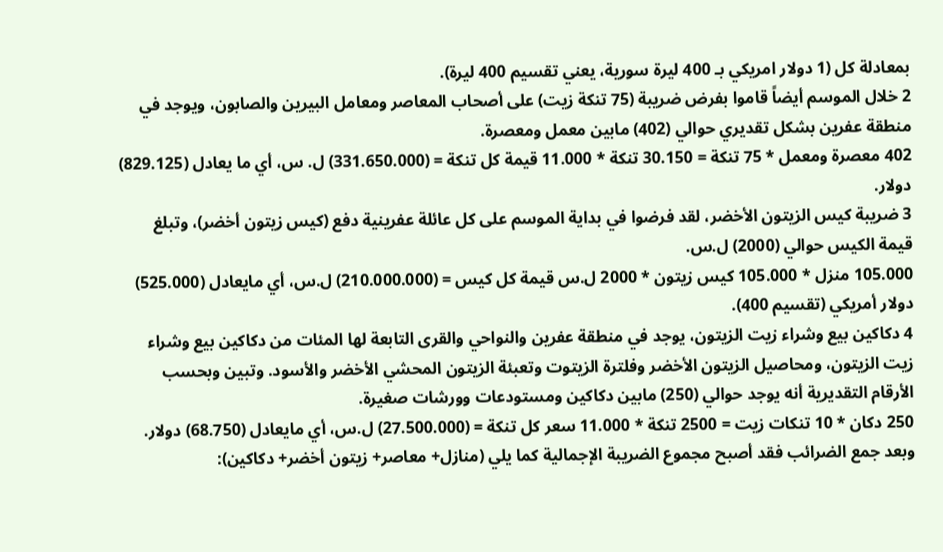بمعادلة كل (1 دولار امريكي بـ 400 ليرة سورية، يعني تقسيم 400 ليرة).
2 خلال الموسم أيضاً قاموا بفرض ضريبة (75 تنكة زيت) على أصحاب المعاصر ومعامل البيرين والصابون، ويوجد في منطقة عفرين بشكل تقديري حوالي (402) مابين معمل ومعصرة.
402 معصرة ومعمل * 75 تنكة = 30.150 تنكة * 11.000 قيمة كل تنكة = (331.650.000) ل. س، أي ما يعادل (829.125) دولار.
3 ضريبة كيس الزيتون الأخضر، لقد فرضوا في بداية الموسم على كل عائلة عفرينية دفع (كيس زيتون أخضر)، وتبلغ قيمة الكيس حوالي (2000) ل.س.
105.000 منزل * 105.000 كيس زيتون * 2000 ل.س قيمة كل كيس = (210.000.000) ل.س، أي مايعادل (525.000) دولار أمريكي (تقسيم 400).
4 دكاكين بيع وشراء زيت الزيتون، يوجد في منطقة عفرين والنواحي والقرى التابعة لها المئات من دكاكين بيع وشراء زيت الزيتون، ومحاصيل الزيتون الأخضر وفلترة الزيتوت وتعبئة الزيتون المحشي الأخضر والأسود. وتبين وبحسب الأرقام التقديرية أنه يوجد حوالي (250) مابين دكاكين ومستودعات وورشات صغيرة.
250 دكان * 10 تنكات زيت = 2500 تنكة * 11.000 سعر كل تنكة = (27.500.000) ل.س، أي مايعادل (68.750) دولار.
وبعد جمع الضرائب فقد أصبح مجموع الضريبة الإجمالية كما يلي (منازل+ معاصر+ زيتون أخضر+ دكاكين):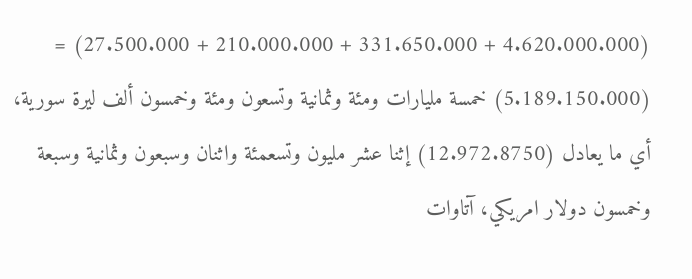(4.620.000.000 + 331.650.000 + 210.000.000 + 27.500.000) = (5.189.150.000) خمسة مليارات ومئة وثمانية وتسعون ومئة وخمسون ألف ليرة سورية، أي ما يعادل (12.972.8750) إثنا عشر مليون وتسعمئة واثنان وسبعون وثمانية وسبعة وخمسون دولار امريكي، آتاوات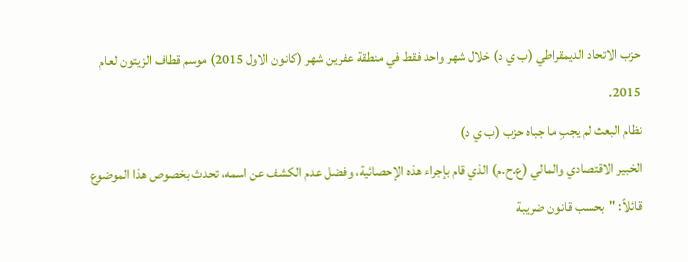حزب الاتحاد الديمقراطي (ب ي د) خلال شهر واحد فقط في منطقة عفرين شهر (كانون الاول 2015) موسم قطاف الزيتون لعام 2015.
نظام البعث لم يجبِ ما جباه حزب (ب ي د)
الخبير الاقتصادي والمالي (ع.ح.م) الذي قام بإجراء هذه الإحصائية، وفضل عدم الكشف عن اسمه، تحدث بخصوص هذا الموضوع قائلاً: "بحسب قانون ضريبة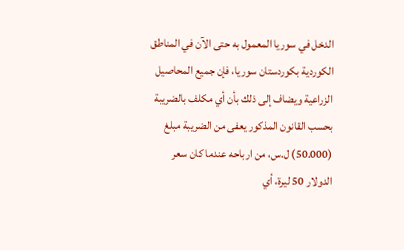الدخل في سوريا المعمول به حتى الآن في المناطق الكوردية بكوردستان سوريا، فإن جميع المحاصيل الزراعية ويضاف إلى ذلك بأن أي مكلف بالضريبة بحسب القانون المذكور يعفى من الضريبة مبلغ (50.000) ل.س، من ارباحه عندما كان سعر الدولار 50 ليرة، أي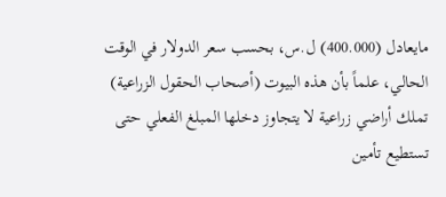مايعادل (400.000) ل.س، بحسب سعر الدولار في الوقت الحالي، علماً بأن هذه البيوت (أصحاب الحقول الزراعية) تملك أراضي زراعية لا يتجاوز دخلها المبلغ الفعلي حتى تستطيع تأمين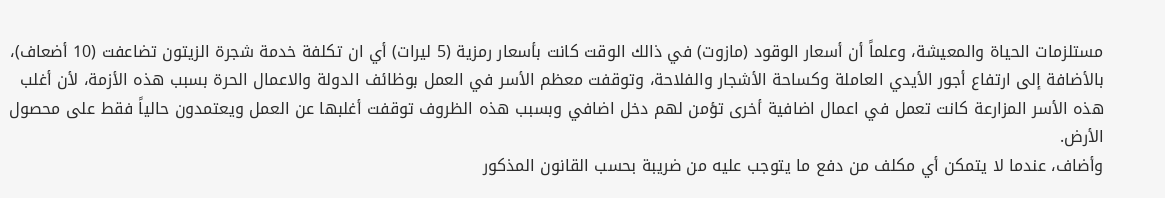مستلزمات الحياة والمعيشة، وعلماً أن أسعار الوقود (مازوت) في ذالك الوقت كانت بأسعار رمزية (5 ليرات) أي ان تكلفة خدمة شجرة الزيتون تضاعفت (10 أضعاف)، بالأضافة إلى ارتفاع أجور الأيدي العاملة وكساحة الأشجار والفلاحة، وتوقفت معظم الأسر في العمل بوظائف الدولة والاعمال الحرة بسبب هذه الأزمة، لأن أغلب هذه الأسر المزارعة كانت تعمل في اعمال اضافية أخرى تؤمن لهم دخل اضافي وبسبب هذه الظروف توقفت أغلبها عن العمل ويعتمدون حالياً فقط على محصول الأرض.
وأضاف، عندما لا يتمكن أي مكلف من دفع ما يتوجب عليه من ضريبة بحسب القانون المذكور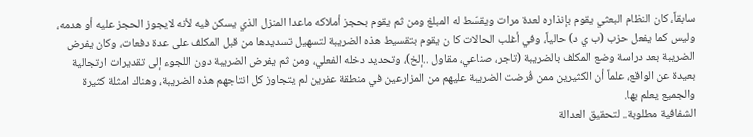سابقاً، كان النظام البعثي يقوم بإنذاره لعدة مرات ويقسّط له المبلغ ومن ثم يقوم بحجز أملاكه ماعدا المنزل الذي يسكن فيه لأنه لايجوز الحجز عليه أو هدمه، وليس كما يفعل حزب (ب ي د) حالياً، وفي أغلب الحالات كا ن يقوم بتقسيط هذه الضريبة لتسهيل تسديدها من قبل المكلف على عدة دفعات، وكان يفرض الضريبة بعد دراسة وضع المكلف بالضريبة (تاجر، صناعي، مقاول ..إلخ)، وتحديد دخله الفعلي، ومن ثم يفرض الضريبة دون اللجوء إلى تقديرات ارتجالية بعيدة عن الواقع، علماً أن الكثيرين ممن فُرضت الضريبة عليهم من المزارعين في منطقة عفرين لم يتجاوز كل انتاجهم هذه الضريبة، وهناك امثلة كثيرة والجميع يعلم بها.
الشفافية مطلوبة.. لتحقيق العدالة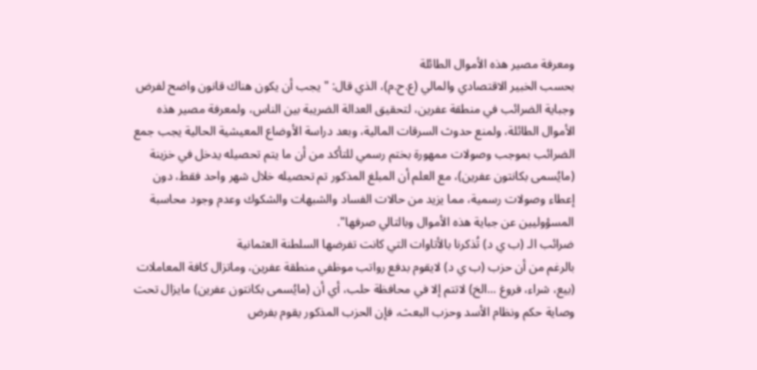ومعرفة مصير هذه الأموال الطائلة
بحسب الخبير الاقتصادي والمالي (ع.ح.م)، الذي قال: "يجب أن يكون هناك قانون واضح لفرض وجباية الضرائب في منطقة عفرين، لتحقيق العدالة الضريبة بين الناس، ولمعرفة مصير هذه الأموال الطائلة، ولمنع حدوث السرقات المالية، وبعد دراسة الأوضاع المعيشية الحالية يجب جمع الضرائب بموجب وصولات ممهورة بختم رسمي للتأكد من أن ما يتم تحصيله يدخل في خزينة (مايُسمى بكانتون عفرين)، مع العلم أن المبلغ المذكور تم تحصيله خلال شهر واحد فقط، دون إعطاء وصولات رسمية، مما يزيد من حالات الفساد والشبهات والشكوك وعدم وجود محاسبة المسؤوليين عن جباية هذه الأموال وبالتالي صرفها".
ضرائب الـ (ب ي د) تُذكرنا بالأتاوات التي كانت تفرضها السلطنة العثمانية
بالرغم من أن حزب (ب ي د) لايقوم بدفع رواتب موظفي منطقة عفرين، وماتزال كافة المعاملات (بيع، شراء، فروغ ...الخ) لاتتم إلا في محافظة حلب، أي أن (مايُسمى بكانتون عفرين) مايزال تحت وصاية حكم ونظام الأسد وحزب البعث، فإن الحزب المذكور يقوم بفرض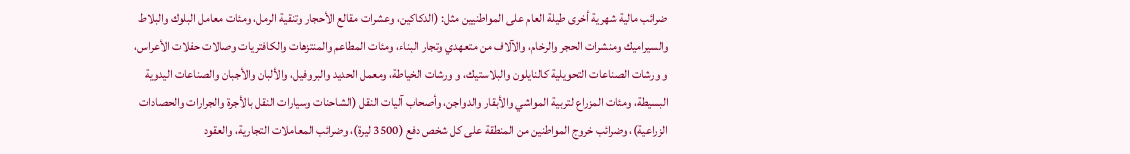ضرائب مالية شهرية أخرى طيلة العام على المواطنيين مثل: (الدكاكين، وعشرات مقالع الأحجار وتنقية الرمل، ومئات معامل البلوك والبلاط والسيراميك ومنشرات الحجر والرخام، والآلاف من متعهدي وتجار البناء، ومئات المطاعم والمنتزهات والكافتريات وصالات حفلات الأعراس، و ورشات الصناعات التحويلية كالنايلون والبلاستيك، و ورشات الخياطة، ومعمل الحديد والبروفيل، والألبان والأجبان والصناعات اليدوية البسيطة، ومئات المزراع لتربية المواشي والأبقار والدواجن، وأصحاب آليات النقل (الشاحنات وسيارات النقل بالأجرة والجرارات والحصادات الزراعية)، وضرائب خروج المواطنين من المنطقة على كل شخص دفع (3500 ليرة)، وضرائب المعاملات التجارية، والعقود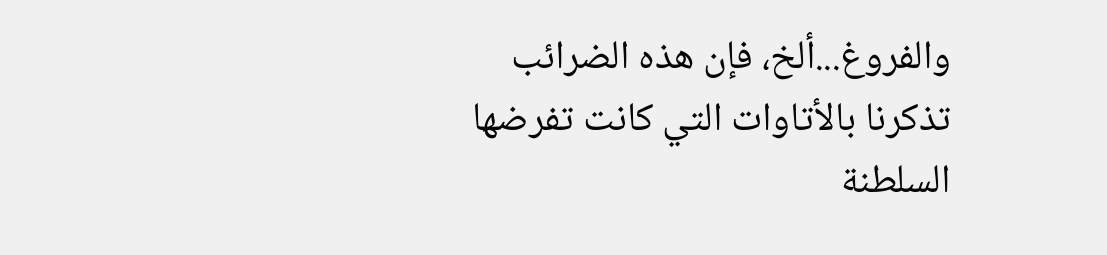والفروغ...ألخ، فإن هذه الضرائب تذكرنا بالأتاوات التي كانت تفرضها السلطنة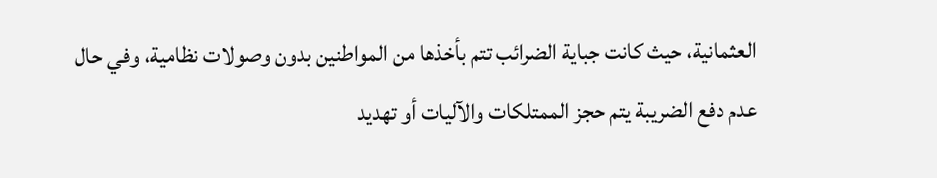العثمانية، حيث كانت جباية الضرائب تتم بأخذها من المواطنين بدون وصولات نظامية، وفي حال عدم دفع الضريبة يتم حجز الممتلكات والآليات أو تهديد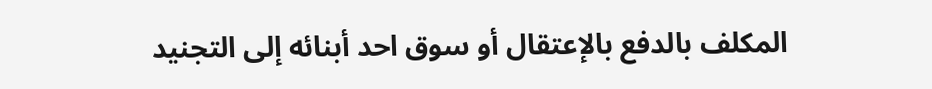المكلف بالدفع بالإعتقال أو سوق احد أبنائه إلى التجنيد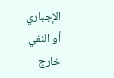الإجباري أو النفي خارج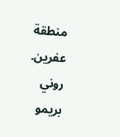منطقة عفرين.
روني بريمو